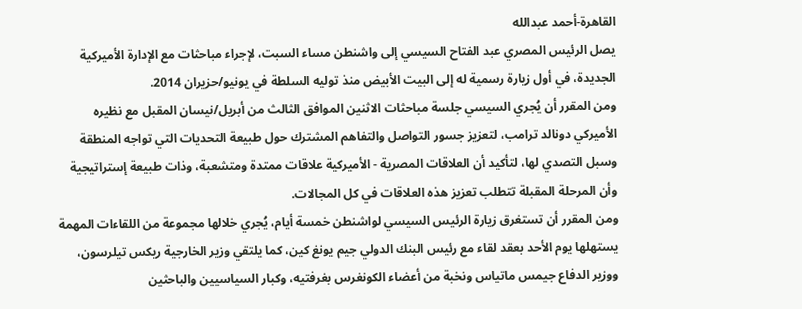القاهرة-أحمد عبدالله
يصل الرئيس المصري عبد الفتاح السيسي إلى واشنطن مساء السبت، لإجراء مباحثات مع الإدارة الأميركية الجديدة، في أول زيارة رسمية له إلى البيت الأبيض منذ توليه السلطة في يونيو/حزيران 2014.
ومن المقرر أن يُجري السيسي جلسة مباحثات الاثنين الموافق الثالث من أبريل/نيسان المقبل مع نظيره الأميركي دونالد ترامب، لتعزيز جسور التواصل والتفاهم المشترك حول طبيعة التحديات التي تواجه المنطقة وسبل التصدي لها، لتأكيد أن العلاقات المصرية - الأميركية علاقات ممتدة ومتشعبة، وذات طبيعة إستراتيجية وأن المرحلة المقبلة تتطلب تعزيز هذه العلاقات في كل المجالات.
ومن المقرر أن تستغرق زيارة الرئيس السيسي لواشنطن خمسة أيام، يُجري خلالها مجموعة من اللقاءات المهمة يستهلها يوم الأحد بعقد لقاء مع رئيس البنك الدولي جيم يونغ كين، كما يلتقي وزير الخارجية ريكس تيلرسون، ووزير الدفاع جيمس ماتياس ونخبة من أعضاء الكونغرس بغرفتيه، وكبار السياسيين والباحثين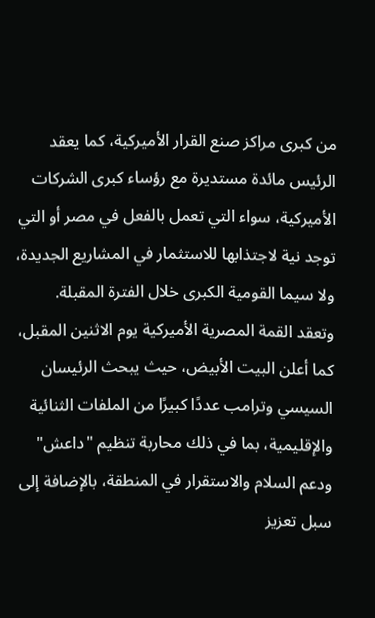من كبرى مراكز صنع القرار الأميركية، كما يعقد الرئيس مائدة مستديرة مع رؤساء كبرى الشركات الأميركية، سواء التي تعمل بالفعل في مصر أو التي توجد نية لاجتذابها للاستثمار في المشاريع الجديدة، ولا سيما القومية الكبرى خلال الفترة المقبلة.
وتعقد القمة المصرية الأميركية يوم الاثنين المقبل، كما أعلن البيت الأبيض، حيث يبحث الرئيسان السيسي وترامب عددًا كبيرًا من الملفات الثنائية والإقليمية، بما في ذلك محاربة تنظيم "داعش" ودعم السلام والاستقرار في المنطقة، بالإضافة إلى سبل تعزيز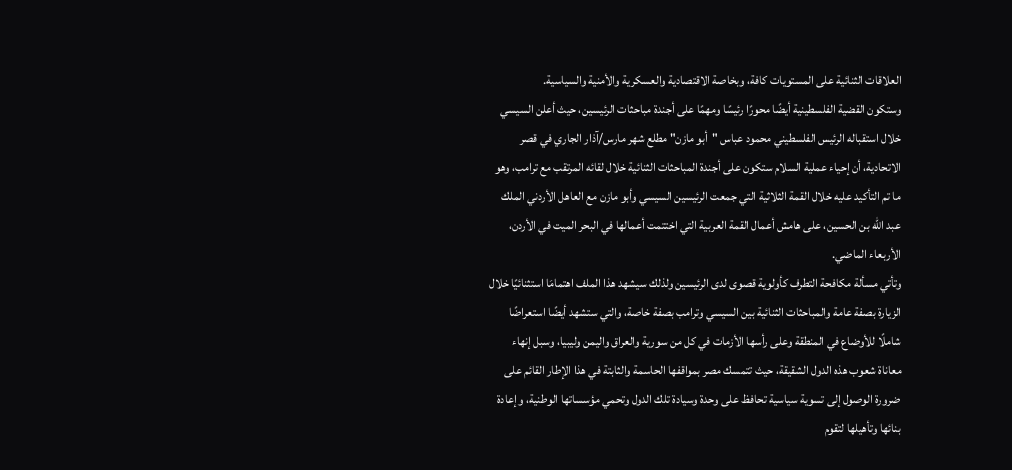العلاقات الثنائية على المستويات كافة، وبخاصة الاقتصادية والعسكرية والأمنية والسياسية.
وستكون القضية الفلسطينية أيضًا محورًا رئيسًا ومهمًا على أجندة مباحثات الرئيسين، حيث أعلن السيسي خلال استقباله الرئيس الفلسطيني محمود عباس "أبو مازن" مطلع شهر مارس/آذار الجاري في قصر الاتحادية، أن إحياء عملية السلام ستكون على أجندة المباحثات الثنائية خلال لقائه المرتقب مع ترامب، وهو ما تم التأكيد عليه خلال القمة الثلاثية التي جمعت الرئيسين السيسي وأبو مازن مع العاهل الأردني الملك عبد الله بن الحسين، على هامش أعمال القمة العربية التي اختتمت أعمالها في البحر الميت في الأردن، الأربعاء الماضي.
وتأتي مسألة مكافحة التطرف كأولوية قصوى لدى الرئيسين ولذلك سيشهد هذا الملف اهتمامَا استثنائيًا خلال الزيارة بصفة عامة والمباحثات الثنائية بين السيسي وترامب بصفة خاصة، والتي ستشهد أيضًا استعراضًا شاملًا للأوضاع في المنطقة وعلى رأسها الأزمات في كل من سورية والعراق واليمن وليبيا، وسبل إنهاء معاناة شعوب هذه الدول الشقيقة، حيث تتمسك مصر بمواقفها الحاسمة والثابتة في هذا الإطار القائم على ضرورة الوصول إلى تسوية سياسية تحافظ على وحدة وسيادة تلك الدول وتحمي مؤسساتها الوطنية، وإعادة بنائها وتأهيلها لتقوم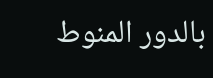بالدور المنوط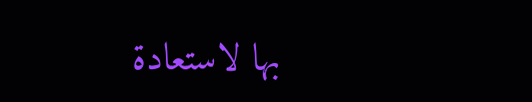بها لاستعادة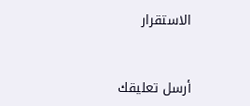الاستقرار


أرسل تعليقك